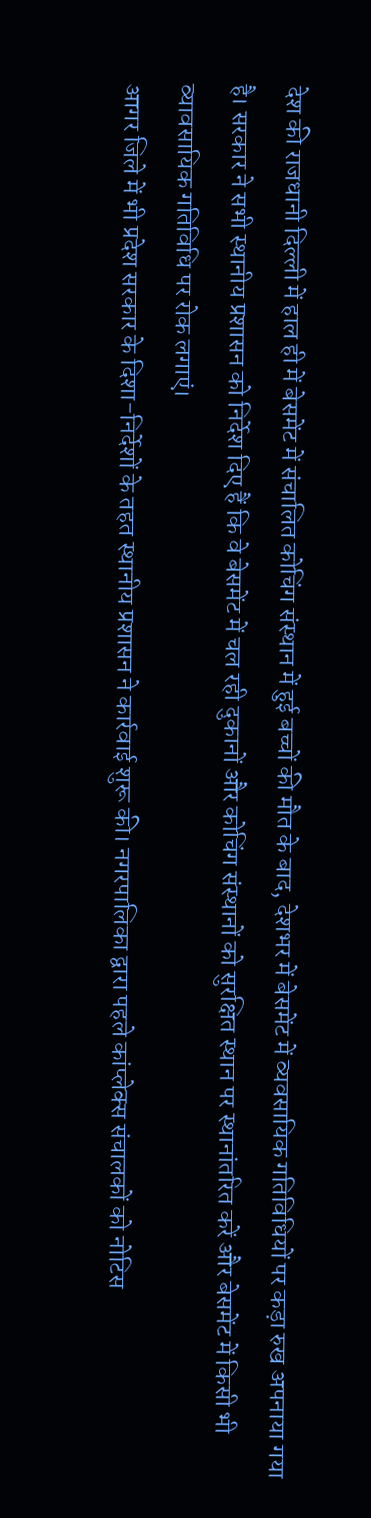देश की राजधानी दिल्ली में हाल ही में बेसमेंट में संचालित कोचिंग संस्थान में हुई बच्चों की मौत के बाद, देशभर में बेसमेंट में व्यवसायिक गतिविधियों पर कड़ा रुख अपनाया गया है। सरकार ने सभी स्थानीय प्रशासन को निर्देश दिए हैं कि वे बेसमेंट में चल रही दुकानों और कोचिंग संस्थानों को सुरक्षित स्थान पर स्थानांतरित करें और बेसमेंट में किसी भी व्यावसायिक गतिविधि पर रोक लगाएं।
आगर जिले में भी प्रदेश सरकार के दिशा-निर्देशों के तहत स्थानीय प्रशासन ने कार्रवाई शुरू की। नगरपालिका द्वारा पहले कांप्लेक्स संचालकों को नोटिस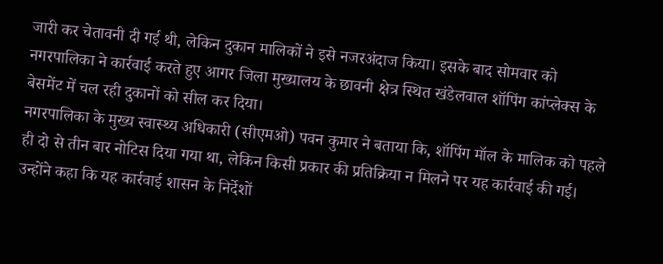जारी कर चेतावनी दी गई थी, लेकिन दुकान मालिकों ने इसे नजरअंदाज किया। इसके बाद सोमवार को नगरपालिका ने कार्रवाई करते हुए आगर जिला मुख्यालय के छावनी क्षेत्र स्थित खंडेलवाल शॉपिंग कांप्लेक्स के बेसमेंट में चल रही दुकानों को सील कर दिया।
नगरपालिका के मुख्य स्वास्थ्य अधिकारी (सीएमओ) पवन कुमार ने बताया कि, शॉपिंग मॉल के मालिक को पहले ही दो से तीन बार नोटिस दिया गया था, लेकिन किसी प्रकार की प्रतिक्रिया न मिलने पर यह कार्रवाई की गई। उन्होंने कहा कि यह कार्रवाई शासन के निर्देशों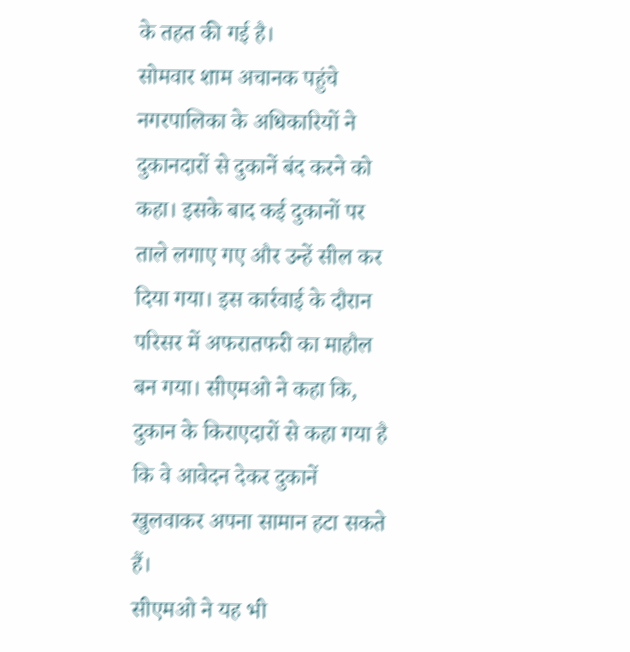के तहत की गई है।
सोमवार शाम अचानक पहुंचे नगरपालिका के अधिकारियों ने दुकानदारों से दुकानें बंद करने को कहा। इसके बाद कई दुकानों पर ताले लगाए गए और उन्हें सील कर दिया गया। इस कार्रवाई के दौरान परिसर में अफरातफरी का माहौल बन गया। सीएमओ ने कहा कि, दुकान के किराएदारों से कहा गया है कि वे आवेदन देकर दुकानें खुलवाकर अपना सामान हटा सकते हैं।
सीएमओ ने यह भी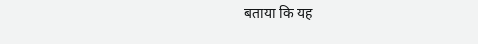बताया कि यह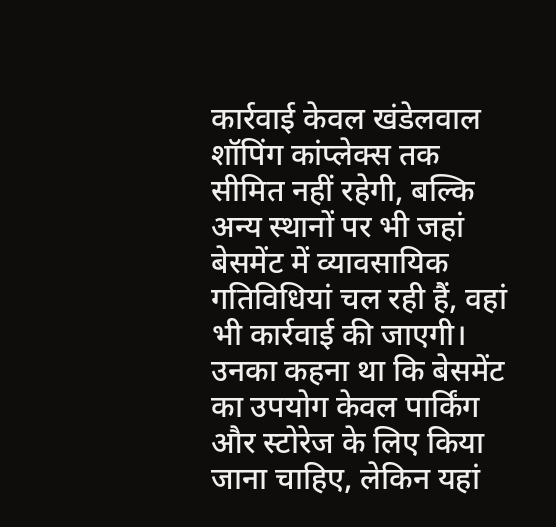कार्रवाई केवल खंडेलवाल शॉपिंग कांप्लेक्स तक सीमित नहीं रहेगी, बल्कि अन्य स्थानों पर भी जहां बेसमेंट में व्यावसायिक गतिविधियां चल रही हैं, वहां भी कार्रवाई की जाएगी। उनका कहना था कि बेसमेंट का उपयोग केवल पार्किंग और स्टोरेज के लिए किया जाना चाहिए, लेकिन यहां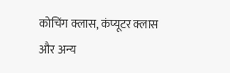कोचिंग क्लास, कंप्यूटर क्लास और अन्य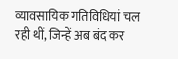व्यावसायिक गतिविधियां चल रही थीं, जिन्हें अब बंद कर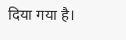दिया गया है।